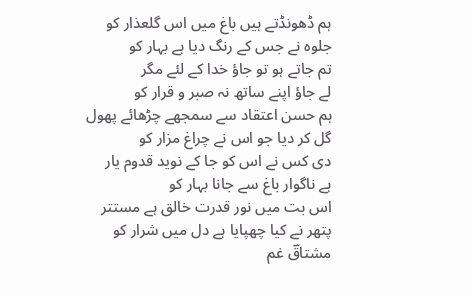ہم ڈھونڈتے ہیں باغ میں اس گلعذار کو
جلوہ نے جس کے رنگ دیا ہے بہار کو
تم جاتے ہو تو جاؤ خدا کے لئے مگر
لے جاؤ اپنے ساتھ نہ صبر و قرار کو
ہم حسن اعتقاد سے سمجھے چڑھائے پھول
گل کر دیا جو اس نے چراغ مزار کو
دی کس نے اس کو جا کے نوید قدوم یار
ہے ناگوار باغ سے جانا بہار کو
اس بت میں نور قدرت خالق ہے مستتر
پتھر نے کیا چھپایا ہے دل میں شرار کو
مشتاقؔ غم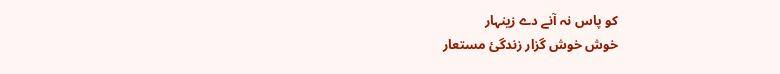کو پاس نہ آنے دے زینہار
خوش خوش گزار زندگئ مستعار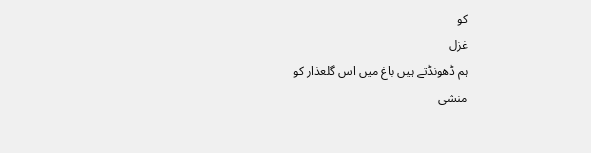کو
غزل
ہم ڈھونڈتے ہیں باغ میں اس گلعذار کو
منشی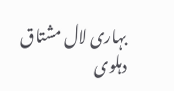بہاری لال مشتاق دہلوی